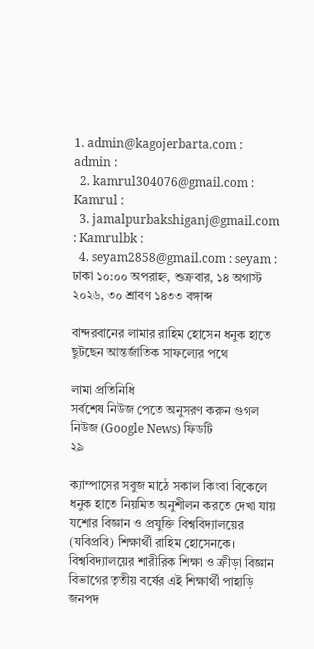1. admin@kagojerbarta.com : admin :
  2. kamrul304076@gmail.com : Kamrul :
  3. jamalpurbakshiganj@gmail.com : Kamrulbk :
  4. seyam2858@gmail.com : seyam :
ঢাকা ১০:০০ অপরাহ্ন, শুক্রবার, ১৪ অগাস্ট ২০২৬, ৩০ শ্রাবণ ১৪৩৩ বঙ্গাব্দ

বান্দরবানের লামার রাহিম হোসেন ধনুক হাতে ছুটছেন আন্তর্জাতিক সাফল্যের পথে

লামা প্রতিনিধি
সর্বশেষ নিউজ পেতে অনুসরণ করুন গুগল নিউজ (Google News) ফিডটি
২৯

ক্যাম্পাসের সবুজ মাঠে সকাল কিংবা বিকেলে ধনুক হাতে নিয়মিত অনুশীলন করতে দেখা যায় যশোর বিজ্ঞান ও প্রযুক্তি বিশ্ববিদ্যালয়ের (যবিপ্রবি) শিক্ষার্থী রাহিম হোসেনকে। বিশ্ববিদ্যালয়ের শারীরিক শিক্ষা ও ক্রীড়া বিজ্ঞান বিভাগের তৃতীয় বর্ষের এই শিক্ষার্থী পাহাড়ি জনপদ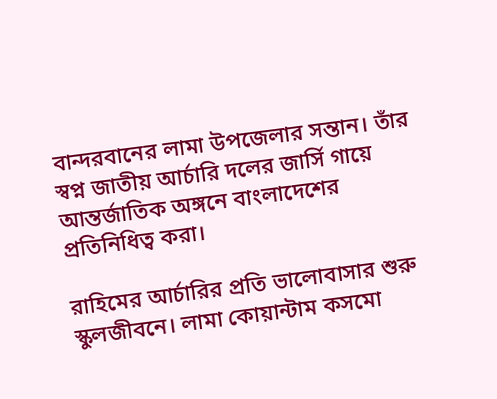বান্দরবানের লামা উপজেলার সন্তান। তাঁর স্বপ্ন জাতীয় আর্চারি দলের জার্সি গায়ে আন্তর্জাতিক অঙ্গনে বাংলাদেশের প্রতিনিধিত্ব করা।

রাহিমের আর্চারির প্রতি ভালোবাসার শুরু স্কুলজীবনে। লামা কোয়ান্টাম কসমো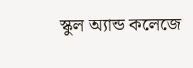স্কুল অ্যান্ড কলেজে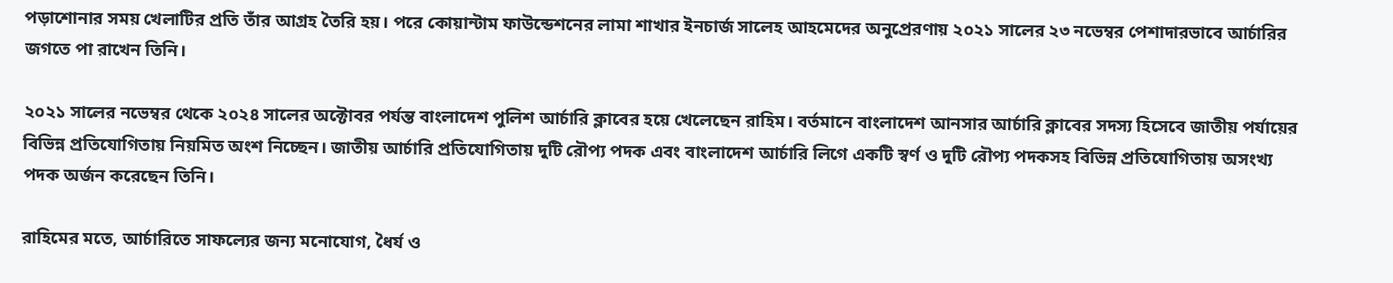পড়াশোনার সময় খেলাটির প্রতি তাঁর আগ্রহ তৈরি হয়। পরে কোয়ান্টাম ফাউন্ডেশনের লামা শাখার ইনচার্জ সালেহ আহমেদের অনুপ্রেরণায় ২০২১ সালের ২৩ নভেম্বর পেশাদারভাবে আর্চারির জগতে পা রাখেন তিনি।

২০২১ সালের নভেম্বর থেকে ২০২৪ সালের অক্টোবর পর্যন্ত বাংলাদেশ পুলিশ আর্চারি ক্লাবের হয়ে খেলেছেন রাহিম। বর্তমানে বাংলাদেশ আনসার আর্চারি ক্লাবের সদস্য হিসেবে জাতীয় পর্যায়ের বিভিন্ন প্রতিযোগিতায় নিয়মিত অংশ নিচ্ছেন। জাতীয় আর্চারি প্রতিযোগিতায় দুটি রৌপ্য পদক এবং বাংলাদেশ আর্চারি লিগে একটি স্বর্ণ ও দুটি রৌপ্য পদকসহ বিভিন্ন প্রতিযোগিতায় অসংখ্য পদক অর্জন করেছেন তিনি।

রাহিমের মতে, আর্চারিতে সাফল্যের জন্য মনোযোগ, ধৈর্য ও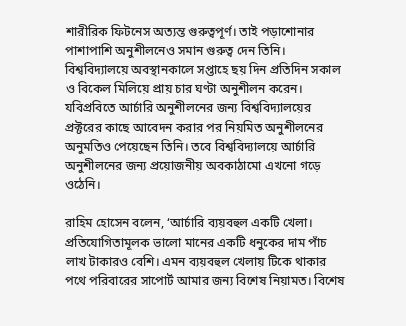শারীরিক ফিটনেস অত্যন্ত গুরুত্বপূর্ণ। তাই পড়াশোনার পাশাপাশি অনুশীলনেও সমান গুরুত্ব দেন তিনি। বিশ্ববিদ্যালয়ে অবস্থানকালে সপ্তাহে ছয় দিন প্রতিদিন সকাল ও বিকেল মিলিয়ে প্রায় চার ঘণ্টা অনুশীলন করেন। যবিপ্রবিতে আর্চারি অনুশীলনের জন্য বিশ্ববিদ্যালয়ের প্রক্টরের কাছে আবেদন করার পর নিয়মিত অনুশীলনের অনুমতিও পেয়েছেন তিনি। তবে বিশ্ববিদ্যালয়ে আর্চারি অনুশীলনের জন্য প্রয়োজনীয় অবকাঠামো এখনো গড়ে ওঠেনি।

রাহিম হোসেন বলেন, ‘আর্চারি ব্যয়বহুল একটি খেলা। প্রতিযোগিতামূলক ভালো মানের একটি ধনুকের দাম পাঁচ লাখ টাকারও বেশি। এমন ব্যয়বহুল খেলায় টিকে থাকার পথে পরিবারের সাপোর্ট আমার জন্য বিশেষ নিয়ামত। বিশেষ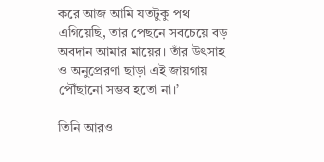করে আজ আমি যতটুকু পথ এগিয়েছি, তার পেছনে সবচেয়ে বড় অবদান আমার মায়ের। তাঁর উৎসাহ ও অনুপ্রেরণা ছাড়া এই জায়গায় পৌঁছানো সম্ভব হতো না।’

তিনি আরও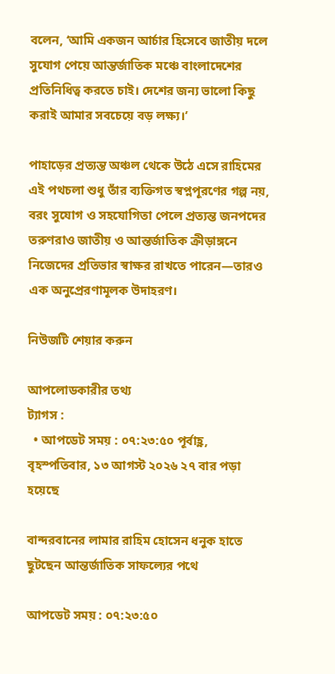বলেন, ‘আমি একজন আর্চার হিসেবে জাতীয় দলে সুযোগ পেয়ে আন্তর্জাতিক মঞ্চে বাংলাদেশের প্রতিনিধিত্ব করতে চাই। দেশের জন্য ভালো কিছু করাই আমার সবচেয়ে বড় লক্ষ্য।’

পাহাড়ের প্রত্যন্ত অঞ্চল থেকে উঠে এসে রাহিমের এই পথচলা শুধু তাঁর ব্যক্তিগত স্বপ্নপূরণের গল্প নয়, বরং সুযোগ ও সহযোগিতা পেলে প্রত্যন্ত জনপদের তরুণরাও জাতীয় ও আন্তর্জাতিক ক্রীড়াঙ্গনে নিজেদের প্রতিভার স্বাক্ষর রাখতে পারেন—তারও এক অনুপ্রেরণামূলক উদাহরণ।

নিউজটি শেয়ার করুন

আপলোডকারীর তথ্য
ট্যাগস :
  • আপডেট সময় : ০৭:২৩:৫০ পূর্বাহ্ণ, বৃহস্পতিবার, ১৩ আগস্ট ২০২৬ ২৭ বার পড়া হয়েছে

বান্দরবানের লামার রাহিম হোসেন ধনুক হাতে ছুটছেন আন্তর্জাতিক সাফল্যের পথে

আপডেট সময় : ০৭:২৩:৫০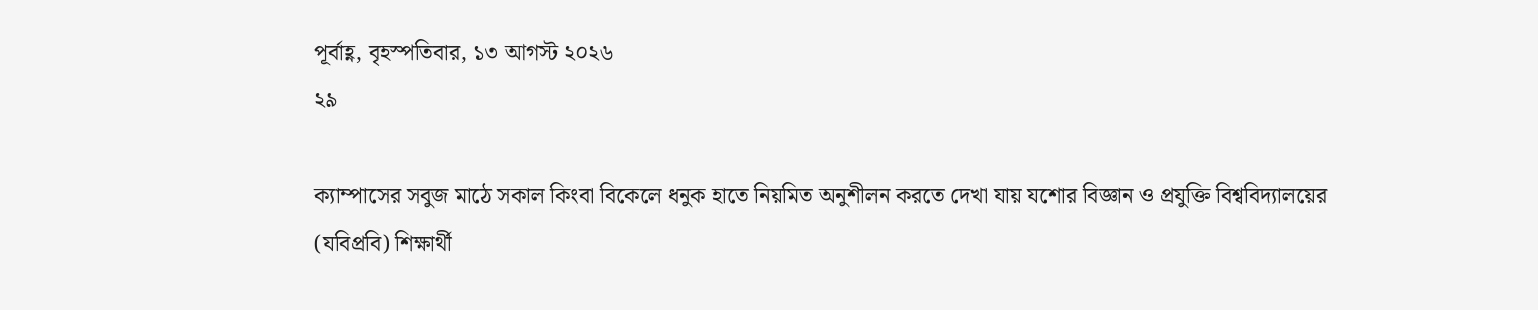পূর্বাহ্ণ, বৃহস্পতিবার, ১৩ আগস্ট ২০২৬
২৯

ক্যাম্পাসের সবুজ মাঠে সকাল কিংবা বিকেলে ধনুক হাতে নিয়মিত অনুশীলন করতে দেখা যায় যশোর বিজ্ঞান ও প্রযুক্তি বিশ্ববিদ্যালয়ের (যবিপ্রবি) শিক্ষার্থী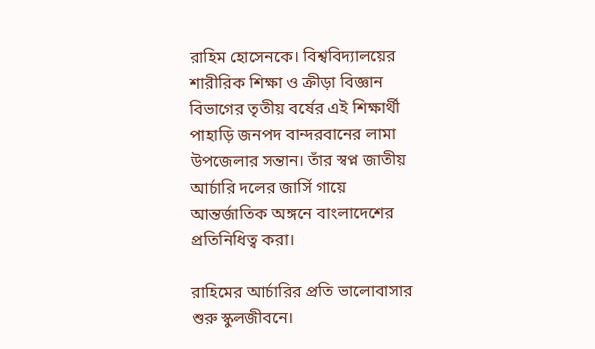রাহিম হোসেনকে। বিশ্ববিদ্যালয়ের শারীরিক শিক্ষা ও ক্রীড়া বিজ্ঞান বিভাগের তৃতীয় বর্ষের এই শিক্ষার্থী পাহাড়ি জনপদ বান্দরবানের লামা উপজেলার সন্তান। তাঁর স্বপ্ন জাতীয় আর্চারি দলের জার্সি গায়ে আন্তর্জাতিক অঙ্গনে বাংলাদেশের প্রতিনিধিত্ব করা।

রাহিমের আর্চারির প্রতি ভালোবাসার শুরু স্কুলজীবনে।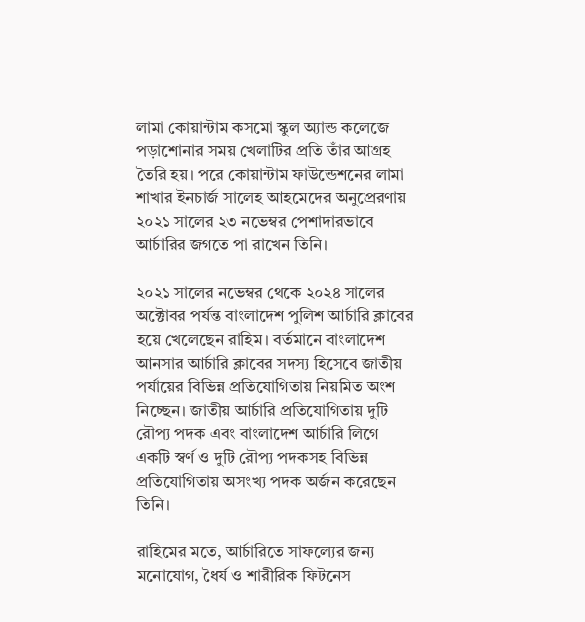লামা কোয়ান্টাম কসমো স্কুল অ্যান্ড কলেজে পড়াশোনার সময় খেলাটির প্রতি তাঁর আগ্রহ তৈরি হয়। পরে কোয়ান্টাম ফাউন্ডেশনের লামা শাখার ইনচার্জ সালেহ আহমেদের অনুপ্রেরণায় ২০২১ সালের ২৩ নভেম্বর পেশাদারভাবে আর্চারির জগতে পা রাখেন তিনি।

২০২১ সালের নভেম্বর থেকে ২০২৪ সালের অক্টোবর পর্যন্ত বাংলাদেশ পুলিশ আর্চারি ক্লাবের হয়ে খেলেছেন রাহিম। বর্তমানে বাংলাদেশ আনসার আর্চারি ক্লাবের সদস্য হিসেবে জাতীয় পর্যায়ের বিভিন্ন প্রতিযোগিতায় নিয়মিত অংশ নিচ্ছেন। জাতীয় আর্চারি প্রতিযোগিতায় দুটি রৌপ্য পদক এবং বাংলাদেশ আর্চারি লিগে একটি স্বর্ণ ও দুটি রৌপ্য পদকসহ বিভিন্ন প্রতিযোগিতায় অসংখ্য পদক অর্জন করেছেন তিনি।

রাহিমের মতে, আর্চারিতে সাফল্যের জন্য মনোযোগ, ধৈর্য ও শারীরিক ফিটনেস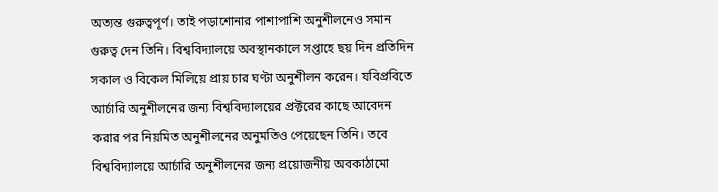অত্যন্ত গুরুত্বপূর্ণ। তাই পড়াশোনার পাশাপাশি অনুশীলনেও সমান গুরুত্ব দেন তিনি। বিশ্ববিদ্যালয়ে অবস্থানকালে সপ্তাহে ছয় দিন প্রতিদিন সকাল ও বিকেল মিলিয়ে প্রায় চার ঘণ্টা অনুশীলন করেন। যবিপ্রবিতে আর্চারি অনুশীলনের জন্য বিশ্ববিদ্যালয়ের প্রক্টরের কাছে আবেদন করার পর নিয়মিত অনুশীলনের অনুমতিও পেয়েছেন তিনি। তবে বিশ্ববিদ্যালয়ে আর্চারি অনুশীলনের জন্য প্রয়োজনীয় অবকাঠামো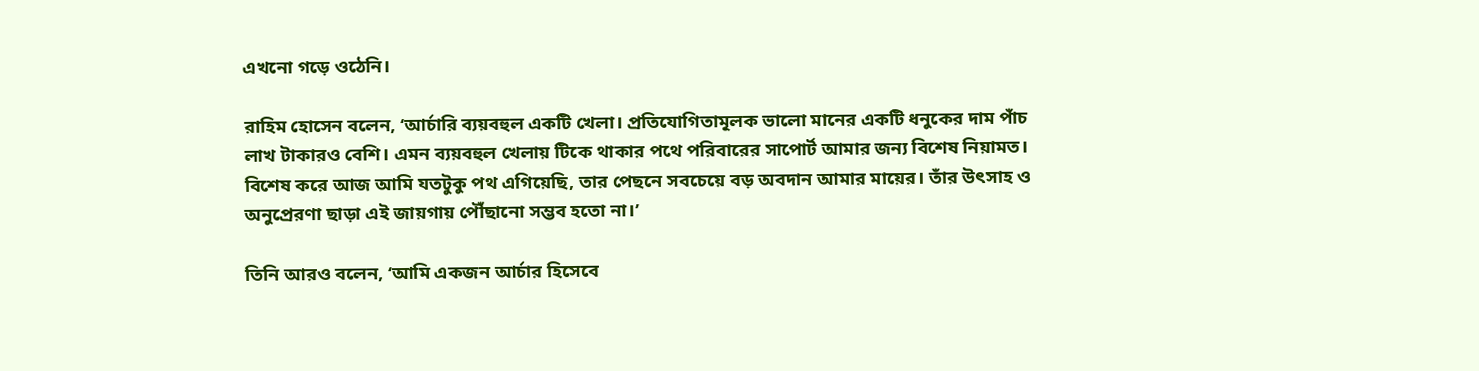এখনো গড়ে ওঠেনি।

রাহিম হোসেন বলেন, ‘আর্চারি ব্যয়বহুল একটি খেলা। প্রতিযোগিতামূলক ভালো মানের একটি ধনুকের দাম পাঁচ লাখ টাকারও বেশি। এমন ব্যয়বহুল খেলায় টিকে থাকার পথে পরিবারের সাপোর্ট আমার জন্য বিশেষ নিয়ামত। বিশেষ করে আজ আমি যতটুকু পথ এগিয়েছি, তার পেছনে সবচেয়ে বড় অবদান আমার মায়ের। তাঁর উৎসাহ ও অনুপ্রেরণা ছাড়া এই জায়গায় পৌঁছানো সম্ভব হতো না।’

তিনি আরও বলেন, ‘আমি একজন আর্চার হিসেবে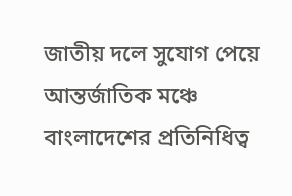জাতীয় দলে সুযোগ পেয়ে আন্তর্জাতিক মঞ্চে বাংলাদেশের প্রতিনিধিত্ব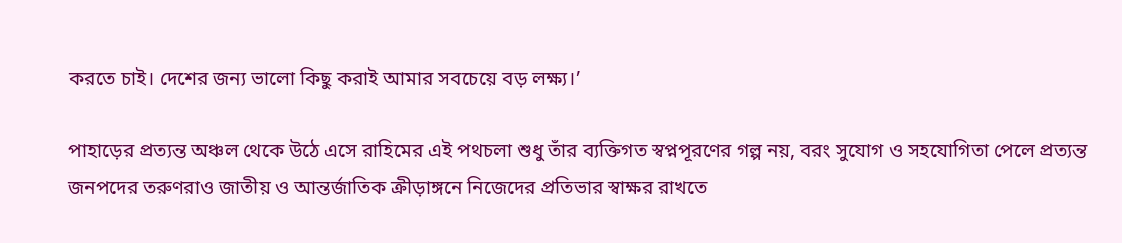করতে চাই। দেশের জন্য ভালো কিছু করাই আমার সবচেয়ে বড় লক্ষ্য।’

পাহাড়ের প্রত্যন্ত অঞ্চল থেকে উঠে এসে রাহিমের এই পথচলা শুধু তাঁর ব্যক্তিগত স্বপ্নপূরণের গল্প নয়, বরং সুযোগ ও সহযোগিতা পেলে প্রত্যন্ত জনপদের তরুণরাও জাতীয় ও আন্তর্জাতিক ক্রীড়াঙ্গনে নিজেদের প্রতিভার স্বাক্ষর রাখতে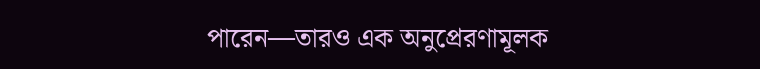পারেন—তারও এক অনুপ্রেরণামূলক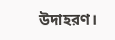উদাহরণ।